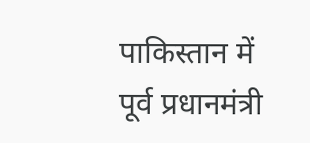पाकिस्तान में पूर्व प्रधानमंत्री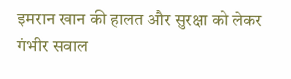इमरान खान की हालत और सुरक्षा को लेकर गंभीर सवाल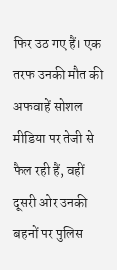फिर उठ गए हैं। एक तरफ उनकी मौत की अफवाहें सोशल मीडिया पर तेजी से फैल रही हैं, वहीं दूसरी ओर उनकी बहनों पर पुलिस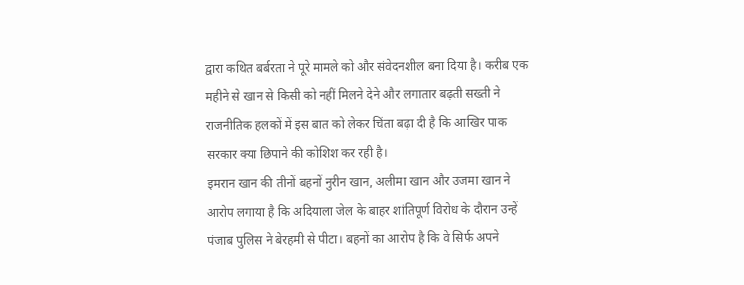द्वारा कथित बर्बरता ने पूरे मामले को और संवेदनशील बना दिया है। करीब एक महीने से खान से किसी को नहीं मिलने देने और लगातार बढ़ती सख्ती ने राजनीतिक हलकों में इस बात को लेकर चिंता बढ़ा दी है कि आखिर पाक सरकार क्या छिपाने की कोशिश कर रही है।
इमरान खान की तीनों बहनों नुरीन खान, अलीमा खान और उजमा खान ने आरोप लगाया है कि अदियाला जेल के बाहर शांतिपूर्ण विरोध के दौरान उन्हें पंजाब पुलिस ने बेरहमी से पीटा। बहनों का आरोप है कि वे सिर्फ अपने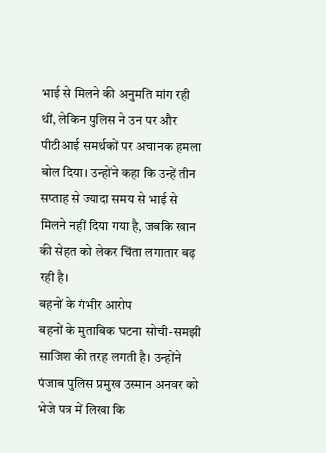भाई से मिलने की अनुमति मांग रही थीं, लेकिन पुलिस ने उन पर और पीटीआई समर्थकों पर अचानक हमला बोल दिया। उन्होंने कहा कि उन्हें तीन सप्ताह से ज्यादा समय से भाई से मिलने नहीं दिया गया है, जबकि खान की सेहत को लेकर चिंता लगातार बढ़ रही है।
बहनों के गंभीर आरोप
बहनों के मुताबिक घटना सोची-समझी साजिश की तरह लगती है। उन्होंने पंजाब पुलिस प्रमुख उस्मान अनवर को भेजे पत्र में लिखा कि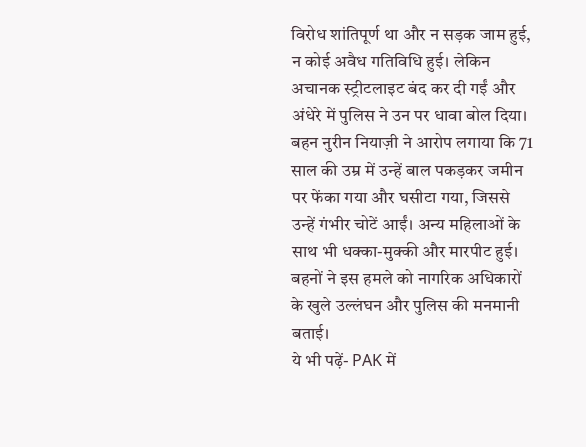विरोध शांतिपूर्ण था और न सड़क जाम हुई, न कोई अवैध गतिविधि हुई। लेकिन अचानक स्ट्रीटलाइट बंद कर दी गईं और अंधेरे में पुलिस ने उन पर धावा बोल दिया। बहन नुरीन नियाज़ी ने आरोप लगाया कि 71 साल की उम्र में उन्हें बाल पकड़कर जमीन पर फेंका गया और घसीटा गया, जिससे उन्हें गंभीर चोटें आईं। अन्य महिलाओं के साथ भी धक्का-मुक्की और मारपीट हुई। बहनों ने इस हमले को नागरिक अधिकारों के खुले उल्लंघन और पुलिस की मनमानी बताई।
ये भी पढ़ें- PAK में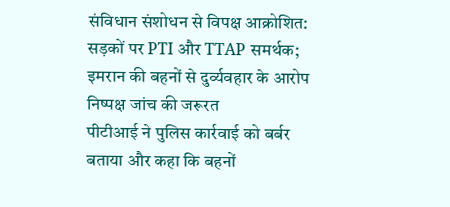संविधान संशोधन से विपक्ष आक्रोशित: सड़कों पर PTI और TTAP समर्थक; इमरान की बहनों से दुर्व्यवहार के आरोप
निष्पक्ष जांच की जरूरत
पीटीआई ने पुलिस कार्रवाई को बर्बर बताया और कहा कि बहनों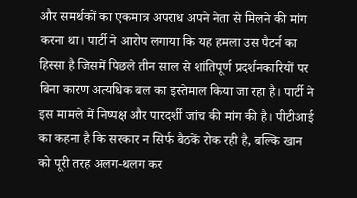और समर्थकों का एकमात्र अपराध अपने नेता से मिलने की मांग करना था। पार्टी ने आरोप लगाया कि यह हमला उस पैटर्न का हिस्सा है जिसमें पिछले तीन साल से शांतिपूर्ण प्रदर्शनकारियों पर बिना कारण अत्यधिक बल का इस्तेमाल किया जा रहा है। पार्टी ने इस मामले में निष्पक्ष और पारदर्शी जांच की मांग की है। पीटीआई का कहना है कि सरकार न सिर्फ बैठकें रोक रही है, बल्कि खान को पूरी तरह अलग-थलग कर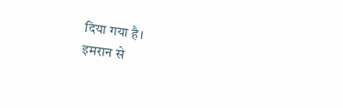दिया गया है।
इमरान से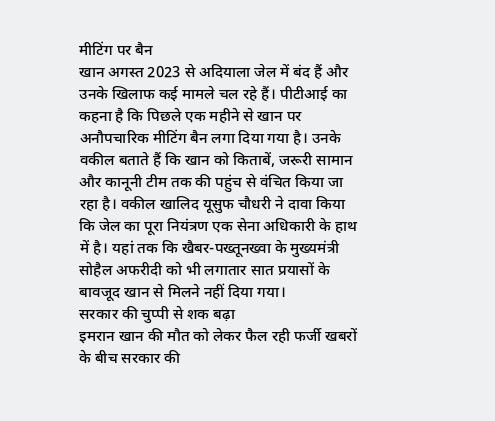मीटिंग पर बैन
खान अगस्त 2023 से अदियाला जेल में बंद हैं और उनके खिलाफ कई मामले चल रहे हैं। पीटीआई का कहना है कि पिछले एक महीने से खान पर अनौपचारिक मीटिंग बैन लगा दिया गया है। उनके वकील बताते हैं कि खान को किताबें, जरूरी सामान और कानूनी टीम तक की पहुंच से वंचित किया जा रहा है। वकील खालिद यूसुफ चौधरी ने दावा किया कि जेल का पूरा नियंत्रण एक सेना अधिकारी के हाथ में है। यहां तक कि खैबर-पख्तूनख्वा के मुख्यमंत्री सोहैल अफरीदी को भी लगातार सात प्रयासों के बावजूद खान से मिलने नहीं दिया गया।
सरकार की चुप्पी से शक बढ़ा
इमरान खान की मौत को लेकर फैल रही फर्जी खबरों के बीच सरकार की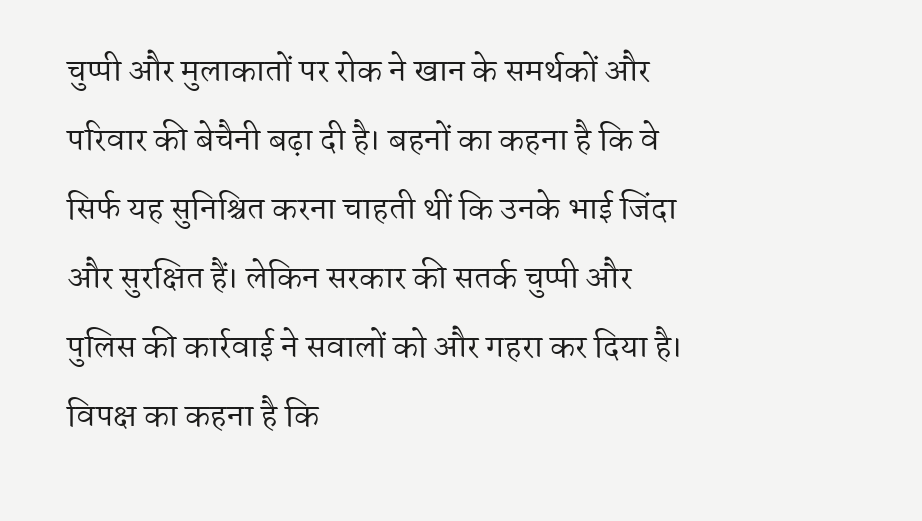चुप्पी और मुलाकातों पर रोक ने खान के समर्थकों और परिवार की बेचैनी बढ़ा दी है। बहनों का कहना है कि वे सिर्फ यह सुनिश्चित करना चाहती थीं कि उनके भाई जिंदा और सुरक्षित हैं। लेकिन सरकार की सतर्क चुप्पी और पुलिस की कार्रवाई ने सवालों को और गहरा कर दिया है। विपक्ष का कहना है कि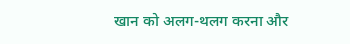खान को अलग-थलग करना और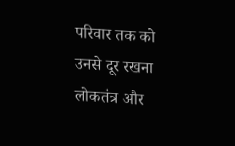परिवार तक को उनसे दूर रखना लोकतंत्र और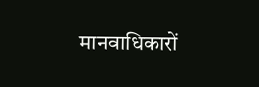मानवाधिकारों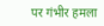पर गंभीर हमला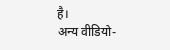है।
अन्य वीडियो-